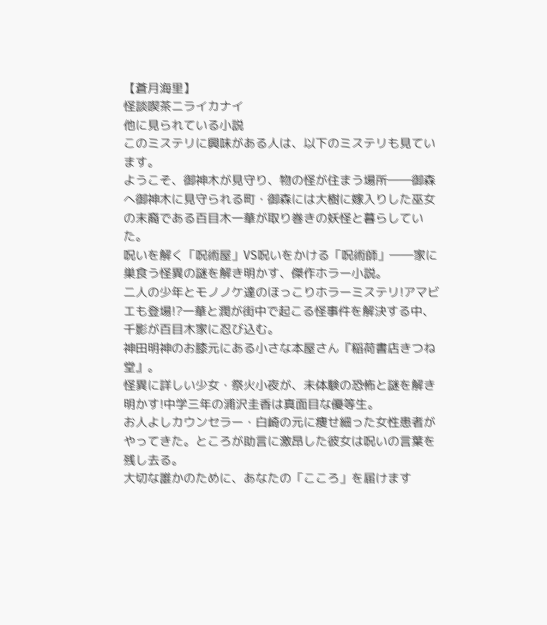【蒼月海里】
怪談喫茶ニライカナイ
他に見られている小説
このミステリに興味がある人は、以下のミステリも見ています。
ようこそ、御神木が見守り、物の怪が住まう場所――御森へ御神木に見守られる町・御森には大樹に嫁入りした巫女の末裔である百目木一華が取り巻きの妖怪と暮らしていた。
呪いを解く「呪術屋」VS呪いをかける「呪術師」――家に巣食う怪異の謎を解き明かす、傑作ホラー小説。
二人の少年とモノノケ達のほっこりホラーミステリ!アマビエも登場!?一華と潤が街中で起こる怪事件を解決する中、千影が百目木家に忍び込む。
神田明神のお膝元にある小さな本屋さん『稲荷書店きつね堂』。
怪異に詳しい少女・祭火小夜が、未体験の恐怖と謎を解き明かす!中学三年の浦沢圭香は真面目な優等生。
お人よしカウンセラー・白崎の元に痩せ細った女性患者がやってきた。ところが助言に激昂した彼女は呪いの言葉を残し去る。
大切な誰かのために、あなたの「こころ」を届けます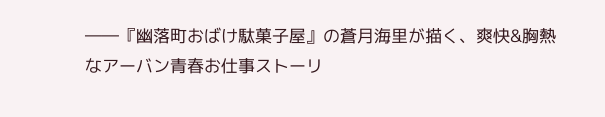――『幽落町おばけ駄菓子屋』の蒼月海里が描く、爽快&胸熱なアーバン青春お仕事ストーリ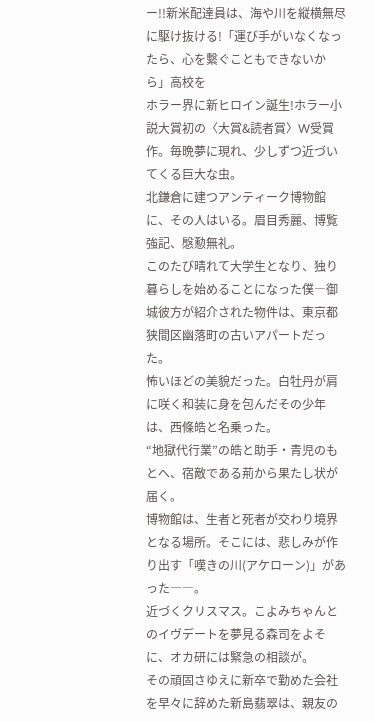ー!!新米配達員は、海や川を縦横無尽に駆け抜ける!「運び手がいなくなったら、心を繫ぐこともできないから」高校を
ホラー界に新ヒロイン誕生!ホラー小説大賞初の〈大賞&読者賞〉W受賞作。毎晩夢に現れ、少しずつ近づいてくる巨大な虫。
北鎌倉に建つアンティーク博物館に、その人はいる。眉目秀麗、博覧強記、慇懃無礼。
このたび晴れて大学生となり、独り暮らしを始めることになった僕―御城彼方が紹介された物件は、東京都狭間区幽落町の古いアパートだった。
怖いほどの美貌だった。白牡丹が肩に咲く和装に身を包んだその少年は、西條皓と名乗った。
“地獄代行業”の皓と助手・青児のもとへ、宿敵である荊から果たし状が届く。
博物館は、生者と死者が交わり境界となる場所。そこには、悲しみが作り出す「嘆きの川(アケローン)」があった――。
近づくクリスマス。こよみちゃんとのイヴデートを夢見る森司をよそに、オカ研には緊急の相談が。
その頑固さゆえに新卒で勤めた会社を早々に辞めた新島翡翠は、親友の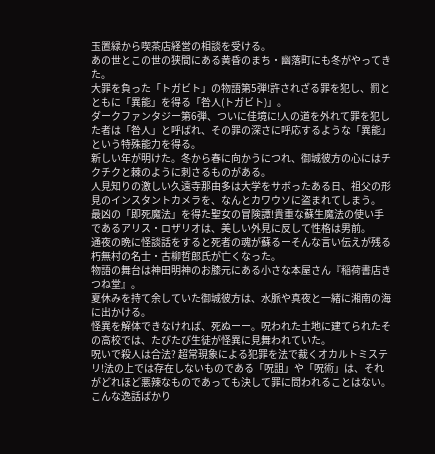玉置緑から喫茶店経営の相談を受ける。
あの世とこの世の狭間にある黄昏のまち・幽落町にも冬がやってきた。
大罪を負った「トガビト」の物語第5弾!許されざる罪を犯し、罰とともに「異能」を得る「咎人(トガビト)」。
ダークファンタジー第6弾、ついに佳境に!人の道を外れて罪を犯した者は「咎人」と呼ばれ、その罪の深さに呼応するような「異能」という特殊能力を得る。
新しい年が明けた。冬から春に向かうにつれ、御城彼方の心にはチクチクと棘のように刺さるものがある。
人見知りの激しい久遠寺那由多は大学をサボったある日、祖父の形見のインスタントカメラを、なんとカワウソに盗まれてしまう。
最凶の「即死魔法」を得た聖女の冒険譚!貴重な蘇生魔法の使い手であるアリス・ロザリオは、美しい外見に反して性格は男前。
通夜の晩に怪談話をすると死者の魂が蘇るーそんな言い伝えが残る朽無村の名士・古柳哲郎氏が亡くなった。
物語の舞台は神田明神のお膝元にある小さな本屋さん『稲荷書店きつね堂』。
夏休みを持て余していた御城彼方は、水脈や真夜と一緒に湘南の海に出かける。
怪異を解体できなければ、死ぬーー。呪われた土地に建てられたその高校では、たびたび生徒が怪異に見舞われていた。
呪いで殺人は合法? 超常現象による犯罪を法で裁くオカルトミステリ!法の上では存在しないものである「呪詛」や「呪術」は、それがどれほど悪辣なものであっても決して罪に問われることはない。
こんな逸話ばかり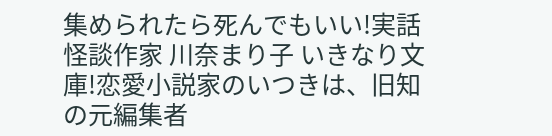集められたら死んでもいい!実話怪談作家 川奈まり子 いきなり文庫!恋愛小説家のいつきは、旧知の元編集者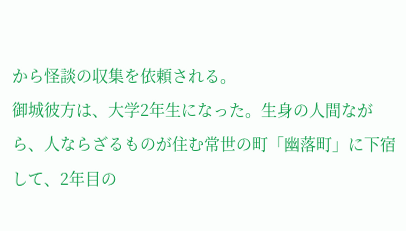から怪談の収集を依頼される。
御城彼方は、大学2年生になった。生身の人間ながら、人ならざるものが住む常世の町「幽落町」に下宿して、2年目の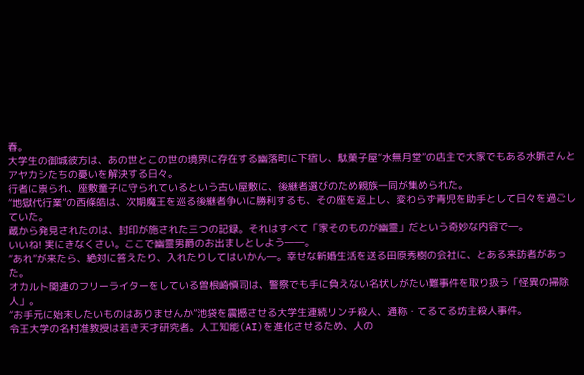春。
大学生の御城彼方は、あの世とこの世の境界に存在する幽落町に下宿し、駄菓子屋“水無月堂”の店主で大家でもある水脈さんとアヤカシたちの憂いを解決する日々。
行者に祟られ、座敷童子に守られているという古い屋敷に、後継者選びのため親族一同が集められた。
“地獄代行業”の西條皓は、次期魔王を巡る後継者争いに勝利するも、その座を返上し、変わらず青児を助手として日々を過ごしていた。
蔵から発見されたのは、封印が施された三つの記録。それはすべて「家そのものが幽霊」だという奇妙な内容で―。
いいね! 実にきなくさい。ここで幽霊男爵のお出ましとしよう――。
“あれ”が来たら、絶対に答えたり、入れたりしてはいかん―。幸せな新婚生活を送る田原秀樹の会社に、とある来訪者があった。
オカルト関連のフリーライターをしている曽根崎慎司は、警察でも手に負えない名状しがたい難事件を取り扱う「怪異の掃除人」。
“お手元に始末したいものはありませんか”池袋を震撼させる大学生連続リンチ殺人、通称・てるてる坊主殺人事件。
令王大学の名村准教授は若き天才研究者。人工知能(AI)を進化させるため、人の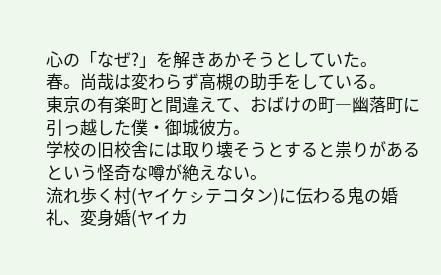心の「なぜ?」を解きあかそうとしていた。
春。尚哉は変わらず高槻の助手をしている。
東京の有楽町と間違えて、おばけの町―幽落町に引っ越した僕・御城彼方。
学校の旧校舎には取り壊そうとすると祟りがあるという怪奇な噂が絶えない。
流れ歩く村(ヤイケㇱテコタン)に伝わる鬼の婚礼、変身婚(ヤイカ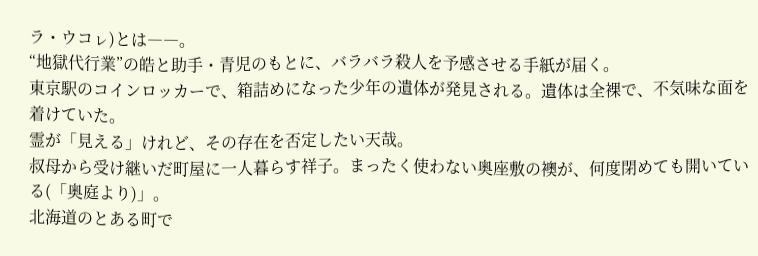ラ・ウコㇾ)とは――。
“地獄代行業”の皓と助手・青児のもとに、バラバラ殺人を予感させる手紙が届く。
東京駅のコインロッカーで、箱詰めになった少年の遺体が発見される。遺体は全裸で、不気味な面を着けていた。
霊が「見える」けれど、その存在を否定したい天哉。
叔母から受け継いだ町屋に一人暮らす祥子。まったく使わない奥座敷の襖が、何度閉めても開いている(「奥庭より)」。
北海道のとある町で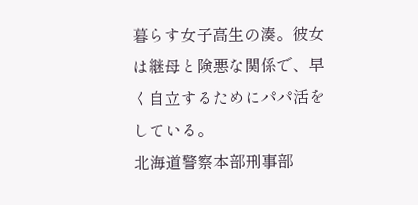暮らす女子高生の湊。彼女は継母と険悪な関係で、早く自立するためにパパ活をしている。
北海道警察本部刑事部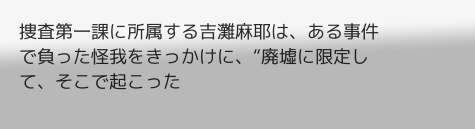捜査第一課に所属する吉灘麻耶は、ある事件で負った怪我をきっかけに、“廃墟に限定して、そこで起こった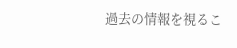過去の情報を視るこ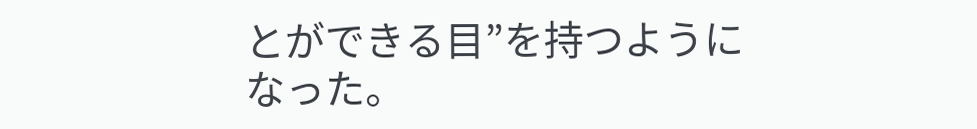とができる目”を持つようになった。